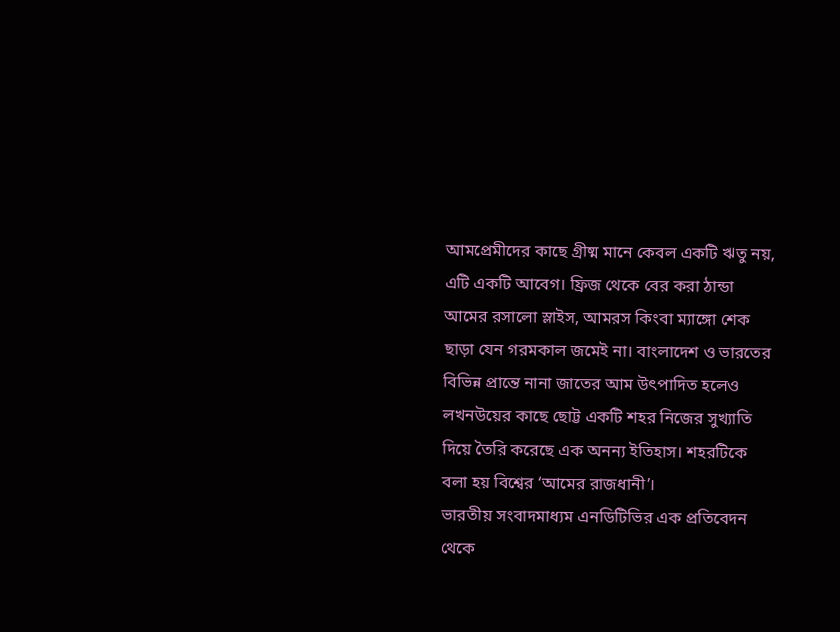আমপ্রেমীদের কাছে গ্রীষ্ম মানে কেবল একটি ঋতু নয়, এটি একটি আবেগ। ফ্রিজ থেকে বের করা ঠান্ডা আমের রসালো স্লাইস, আমরস কিংবা ম্যাঙ্গো শেক ছাড়া যেন গরমকাল জমেই না। বাংলাদেশ ও ভারতের বিভিন্ন প্রান্তে নানা জাতের আম উৎপাদিত হলেও লখনউয়ের কাছে ছোট্ট একটি শহর নিজের সুখ্যাতি দিয়ে তৈরি করেছে এক অনন্য ইতিহাস। শহরটিকে বলা হয় বিশ্বের ‘আমের রাজধানী’।
ভারতীয় সংবাদমাধ্যম এনডিটিভির এক প্রতিবেদন থেকে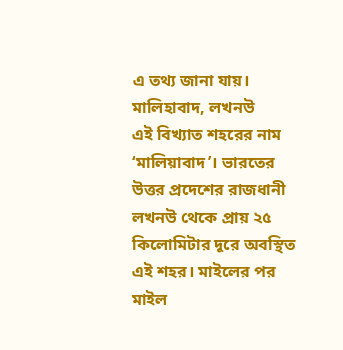এ তথ্য জানা যায়।
মালিহাবাদ, লখনউ
এই বিখ্যাত শহরের নাম ‘মালিয়াবাদ’। ভারতের উত্তর প্রদেশের রাজধানী লখনউ থেকে প্রায় ২৫ কিলোমিটার দূরে অবস্থিত এই শহর। মাইলের পর মাইল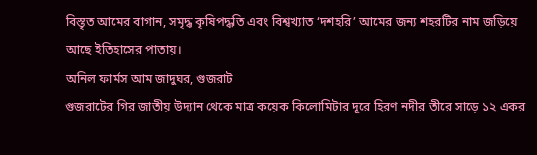বিস্তৃত আমের বাগান, সমৃদ্ধ কৃষিপদ্ধতি এবং বিশ্বখ্যাত ‘দশহরি’ আমের জন্য শহরটির নাম জড়িয়ে আছে ইতিহাসের পাতায়।
অনিল ফার্মস আম জাদুঘর, গুজরাট
গুজরাটের গির জাতীয় উদ্যান থেকে মাত্র কয়েক কিলোমিটার দূরে হিরণ নদীর তীরে সাড়ে ১২ একর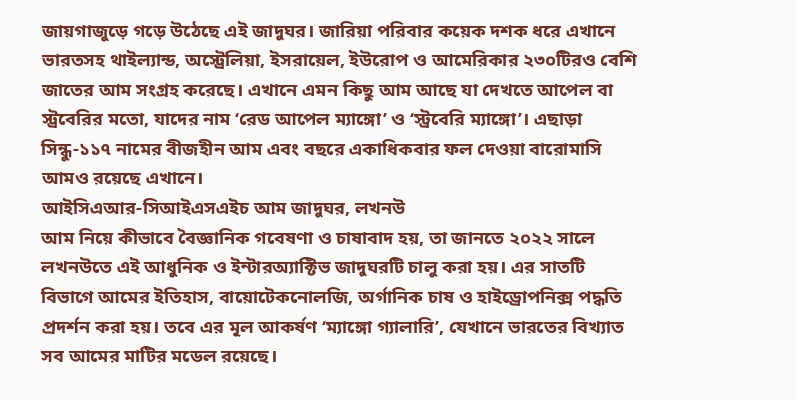জায়গাজুড়ে গড়ে উঠেছে এই জাদুঘর। জারিয়া পরিবার কয়েক দশক ধরে এখানে ভারতসহ থাইল্যান্ড, অস্ট্রেলিয়া, ইসরায়েল, ইউরোপ ও আমেরিকার ২৩০টিরও বেশি জাতের আম সংগ্রহ করেছে। এখানে এমন কিছু আম আছে যা দেখতে আপেল বা স্ট্রবেরির মতো, যাদের নাম ‘রেড আপেল ম্যাঙ্গো’ ও ‘স্ট্রবেরি ম্যাঙ্গো’। এছাড়া সিন্ধু-১১৭ নামের বীজহীন আম এবং বছরে একাধিকবার ফল দেওয়া বারোমাসি আমও রয়েছে এখানে।
আইসিএআর-সিআইএসএইচ আম জাদুঘর, লখনউ
আম নিয়ে কীভাবে বৈজ্ঞানিক গবেষণা ও চাষাবাদ হয়, তা জানতে ২০২২ সালে লখনউতে এই আধুনিক ও ইন্টারঅ্যাক্টিভ জাদুঘরটি চালু করা হয়। এর সাতটি বিভাগে আমের ইতিহাস, বায়োটেকনোলজি, অর্গানিক চাষ ও হাইড্রোপনিক্স পদ্ধতি প্রদর্শন করা হয়। তবে এর মূল আকর্ষণ ‘ম্যাঙ্গো গ্যালারি’, যেখানে ভারতের বিখ্যাত সব আমের মাটির মডেল রয়েছে।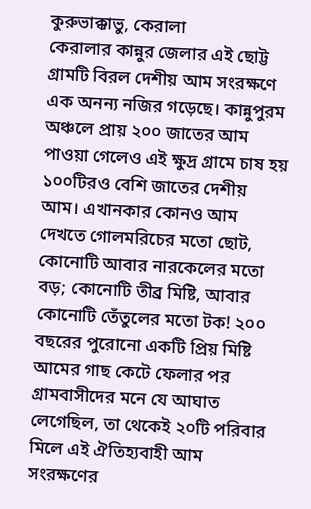কুরুভাক্কাভু, কেরালা
কেরালার কান্নুর জেলার এই ছোট্ট গ্রামটি বিরল দেশীয় আম সংরক্ষণে এক অনন্য নজির গড়েছে। কান্নুপুরম অঞ্চলে প্রায় ২০০ জাতের আম পাওয়া গেলেও এই ক্ষুদ্র গ্রামে চাষ হয় ১০০টিরও বেশি জাতের দেশীয় আম। এখানকার কোনও আম দেখতে গোলমরিচের মতো ছোট, কোনোটি আবার নারকেলের মতো বড়; কোনোটি তীব্র মিষ্টি, আবার কোনোটি তেঁতুলের মতো টক! ২০০ বছরের পুরোনো একটি প্রিয় মিষ্টি আমের গাছ কেটে ফেলার পর গ্রামবাসীদের মনে যে আঘাত লেগেছিল, তা থেকেই ২০টি পরিবার মিলে এই ঐতিহ্যবাহী আম সংরক্ষণের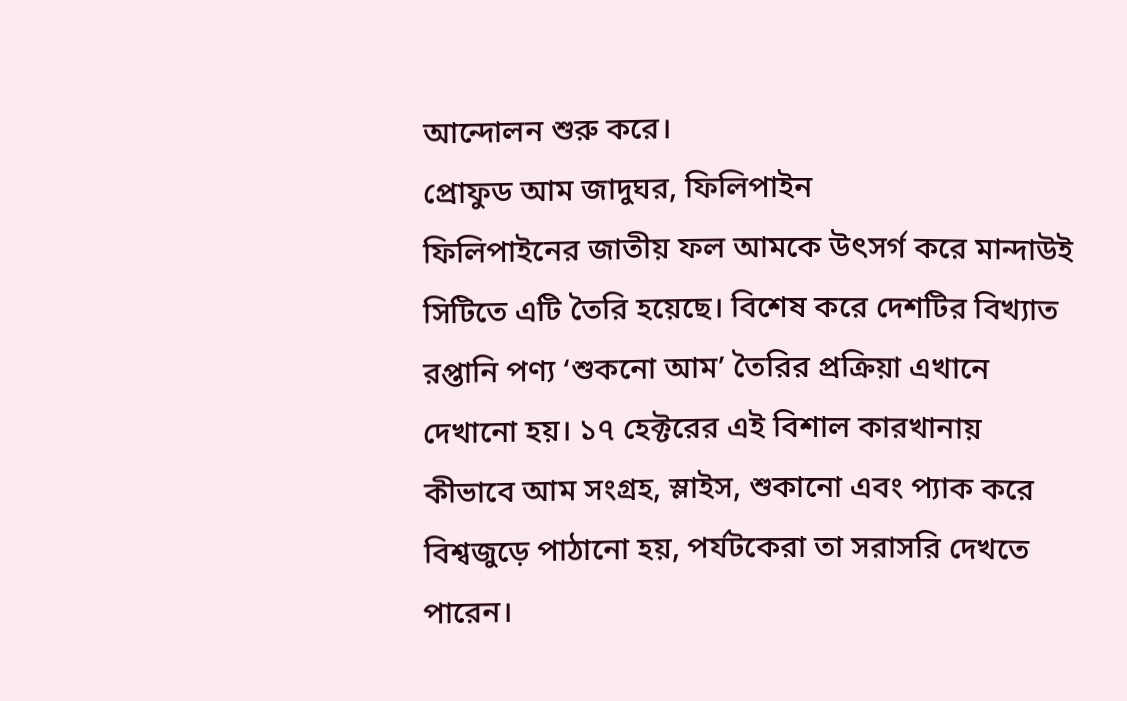আন্দোলন শুরু করে।
প্রোফুড আম জাদুঘর, ফিলিপাইন
ফিলিপাইনের জাতীয় ফল আমকে উৎসর্গ করে মান্দাউই সিটিতে এটি তৈরি হয়েছে। বিশেষ করে দেশটির বিখ্যাত রপ্তানি পণ্য ‘শুকনো আম’ তৈরির প্রক্রিয়া এখানে দেখানো হয়। ১৭ হেক্টরের এই বিশাল কারখানায় কীভাবে আম সংগ্রহ, স্লাইস, শুকানো এবং প্যাক করে বিশ্বজুড়ে পাঠানো হয়, পর্যটকেরা তা সরাসরি দেখতে পারেন।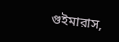গুইমারাস,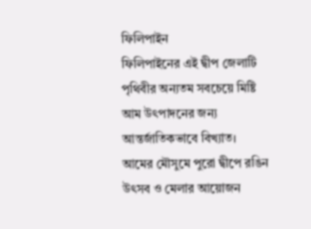ফিলিপাইন
ফিলিপাইনের এই দ্বীপ জেলাটি পৃথিবীর অন্যতম সবচেয়ে মিষ্টি আম উৎপাদনের জন্য আন্তর্জাতিকভাবে বিখ্যাত। আমের মৌসুমে পুরো দ্বীপে রঙিন উৎসব ও মেলার আয়োজন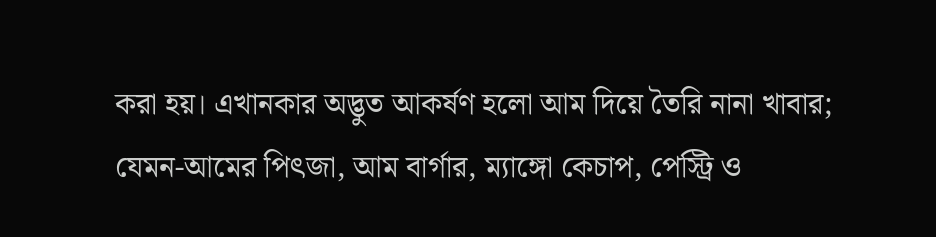করা হয়। এখানকার অদ্ভুত আকর্ষণ হলো আম দিয়ে তৈরি নানা খাবার; যেমন-আমের পিৎজা, আম বার্গার, ম্যাঙ্গো কেচাপ, পেস্ট্রি ও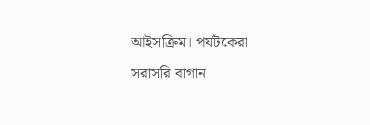আইসক্রিম। পর্যটকেরা সরাসরি বাগান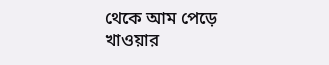থেকে আম পেড়ে খাওয়ার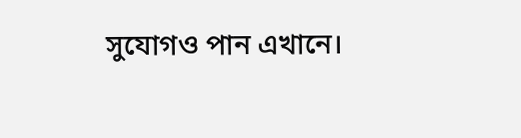সুযোগও পান এখানে।